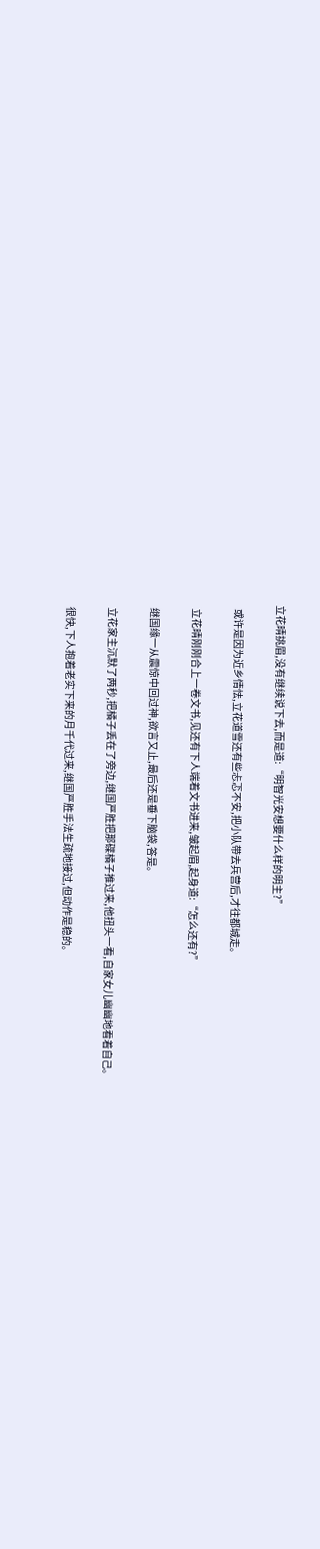立花晴挑眉,没有继续说下去,而是道:“明智光安想要什么样的明主?”

  或许是因为近乡情怯,立花道雪还有些忐忑不安,把小队带去兵营后,才往都城走。

  立花晴刚刚合上一卷文书,见还有下人端着文书进来,皱起眉,起身道:“怎么还有?”

  继国缘一从震惊中回过神,欲言又止,最后还是垂下脑袋,答是。

  立花家主沉默了两秒,把橘子丢在了旁边,继国严胜把那碟橘子推过来,他扭头一看,自家女儿幽幽地看着自己。

  很快,下人抱着老实下来的月千代过来,继国严胜手法生疏地接过,但动作是稳的。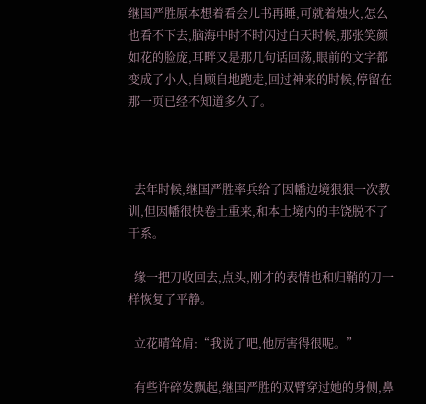继国严胜原本想着看会儿书再睡,可就着烛火,怎么也看不下去,脑海中时不时闪过白天时候,那张笑颜如花的脸庞,耳畔又是那几句话回荡,眼前的文字都变成了小人,自顾自地跑走,回过神来的时候,停留在那一页已经不知道多久了。



  去年时候,继国严胜率兵给了因幡边境狠狠一次教训,但因幡很快卷土重来,和本土境内的丰饶脱不了干系。

  缘一把刀收回去,点头,刚才的表情也和归鞘的刀一样恢复了平静。

  立花晴耸肩:“我说了吧,他厉害得很呢。”

  有些许碎发飘起,继国严胜的双臂穿过她的身侧,鼻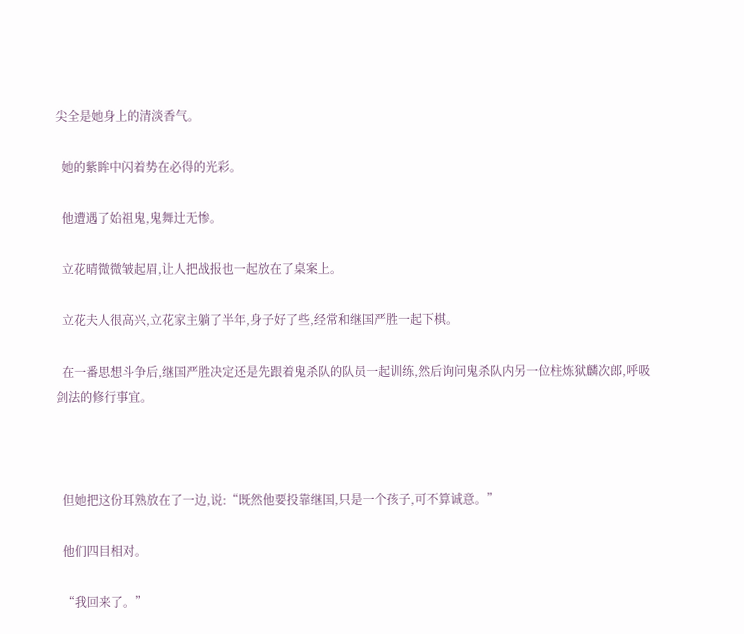尖全是她身上的清淡香气。

  她的紫眸中闪着势在必得的光彩。

  他遭遇了始祖鬼,鬼舞辻无惨。

  立花晴微微皱起眉,让人把战报也一起放在了桌案上。

  立花夫人很高兴,立花家主躺了半年,身子好了些,经常和继国严胜一起下棋。

  在一番思想斗争后,继国严胜决定还是先跟着鬼杀队的队员一起训练,然后询问鬼杀队内另一位柱炼狱麟次郎,呼吸剑法的修行事宜。



  但她把这份耳熟放在了一边,说:“既然他要投靠继国,只是一个孩子,可不算诚意。”

  他们四目相对。

  “我回来了。”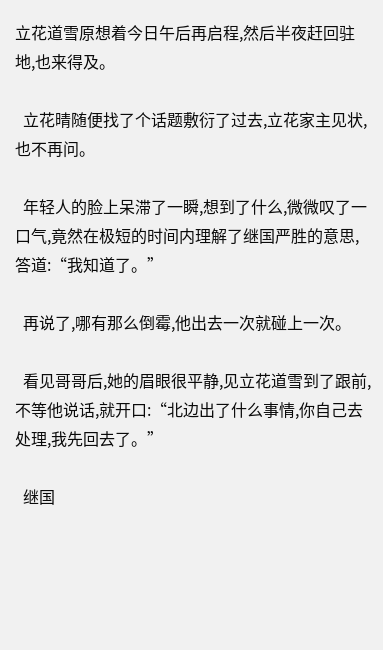立花道雪原想着今日午后再启程,然后半夜赶回驻地,也来得及。

  立花晴随便找了个话题敷衍了过去,立花家主见状,也不再问。

  年轻人的脸上呆滞了一瞬,想到了什么,微微叹了一口气,竟然在极短的时间内理解了继国严胜的意思,答道:“我知道了。”

  再说了,哪有那么倒霉,他出去一次就碰上一次。

  看见哥哥后,她的眉眼很平静,见立花道雪到了跟前,不等他说话,就开口:“北边出了什么事情,你自己去处理,我先回去了。”

  继国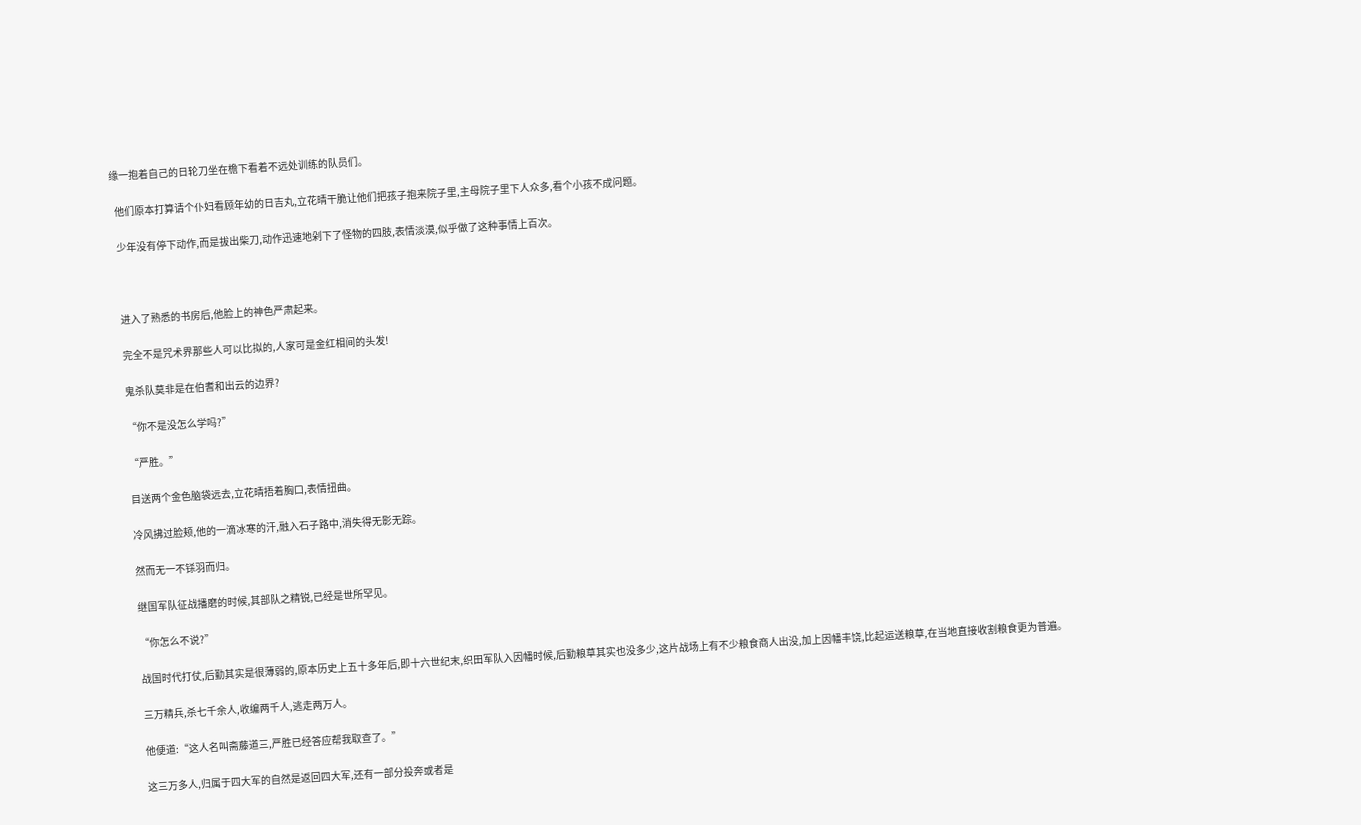缘一抱着自己的日轮刀坐在檐下看着不远处训练的队员们。

  他们原本打算请个仆妇看顾年幼的日吉丸,立花晴干脆让他们把孩子抱来院子里,主母院子里下人众多,看个小孩不成问题。

  少年没有停下动作,而是拔出柴刀,动作迅速地剁下了怪物的四肢,表情淡漠,似乎做了这种事情上百次。



  进入了熟悉的书房后,他脸上的神色严肃起来。

  完全不是咒术界那些人可以比拟的,人家可是金红相间的头发!

  鬼杀队莫非是在伯耆和出云的边界?

  “你不是没怎么学吗?”

  “严胜。”

  目送两个金色脑袋远去,立花晴捂着胸口,表情扭曲。

  冷风拂过脸颊,他的一滴冰寒的汗,融入石子路中,消失得无影无踪。

  然而无一不铩羽而归。

  继国军队征战播磨的时候,其部队之精锐,已经是世所罕见。

  “你怎么不说?”

  战国时代打仗,后勤其实是很薄弱的,原本历史上五十多年后,即十六世纪末,织田军队入因幡时候,后勤粮草其实也没多少,这片战场上有不少粮食商人出没,加上因幡丰饶,比起运送粮草,在当地直接收割粮食更为普遍。

  三万精兵,杀七千余人,收编两千人,逃走两万人。

  他便道:“这人名叫斋藤道三,严胜已经答应帮我取查了。”

  这三万多人,归属于四大军的自然是返回四大军,还有一部分投奔或者是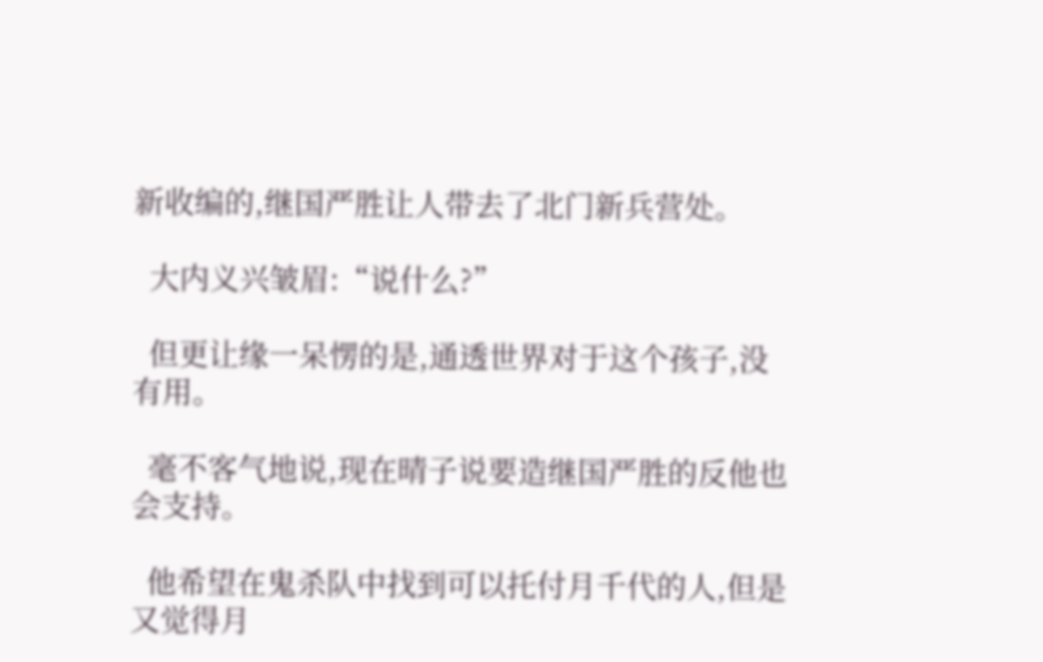新收编的,继国严胜让人带去了北门新兵营处。

  大内义兴皱眉:“说什么?”

  但更让缘一呆愣的是,通透世界对于这个孩子,没有用。

  毫不客气地说,现在晴子说要造继国严胜的反他也会支持。

  他希望在鬼杀队中找到可以托付月千代的人,但是又觉得月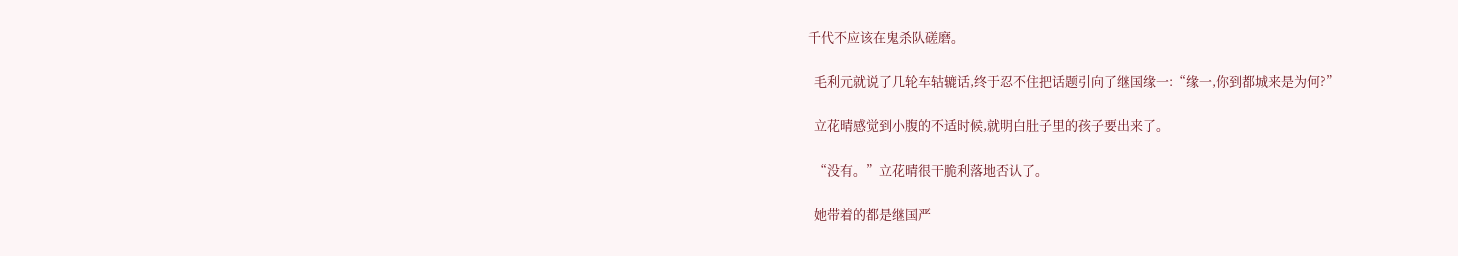千代不应该在鬼杀队磋磨。

  毛利元就说了几轮车轱辘话,终于忍不住把话题引向了继国缘一:“缘一,你到都城来是为何?”

  立花晴感觉到小腹的不适时候,就明白肚子里的孩子要出来了。

  “没有。”立花晴很干脆利落地否认了。

  她带着的都是继国严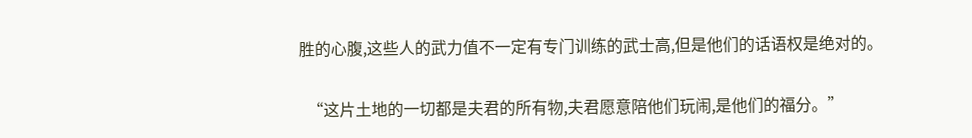胜的心腹,这些人的武力值不一定有专门训练的武士高,但是他们的话语权是绝对的。

  “这片土地的一切都是夫君的所有物,夫君愿意陪他们玩闹,是他们的福分。”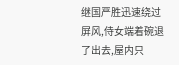继国严胜迅速绕过屏风,侍女端着碗退了出去,屋内只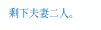剩下夫妻二人。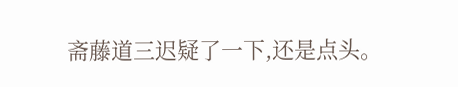斋藤道三迟疑了一下,还是点头。